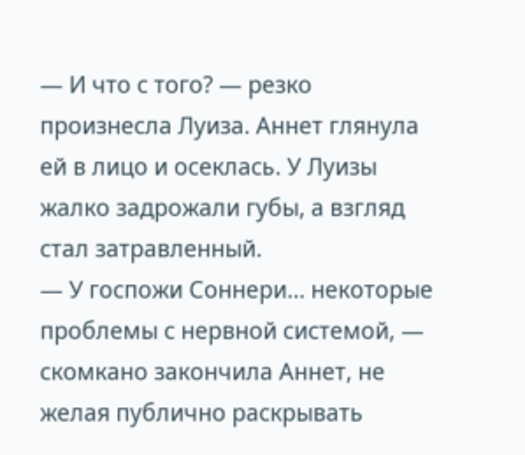— И что с того? — резко произнесла Луиза. Аннет глянула ей в лицо и осеклась. У Луизы жалко задрожали губы, а взгляд стал затравленный.
— У госпожи Соннери… некоторые проблемы с нервной системой, — скомкано закончила Аннет, не желая публично раскрывать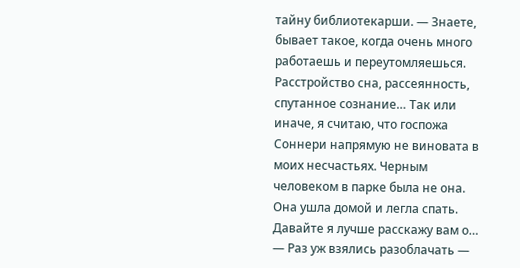тайну библиотекарши. — Знаете, бывает такое, когда очень много работаешь и переутомляешься. Расстройство сна, рассеянность, спутанное сознание… Так или иначе, я считаю, что госпожа Соннери напрямую не виновата в моих несчастьях. Черным человеком в парке была не она. Она ушла домой и легла спать. Давайте я лучше расскажу вам о…
— Раз уж взялись разоблачать —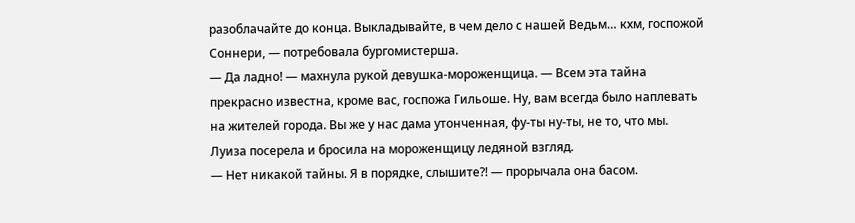разоблачайте до конца. Выкладывайте, в чем дело с нашей Ведьм… кхм, госпожой Соннери, — потребовала бургомистерша.
— Да ладно! — махнула рукой девушка-мороженщица. — Всем эта тайна прекрасно известна, кроме вас, госпожа Гильоше. Ну, вам всегда было наплевать на жителей города. Вы же у нас дама утонченная, фу-ты ну-ты, не то, что мы.
Луиза посерела и бросила на мороженщицу ледяной взгляд.
— Нет никакой тайны. Я в порядке, слышите?! — прорычала она басом.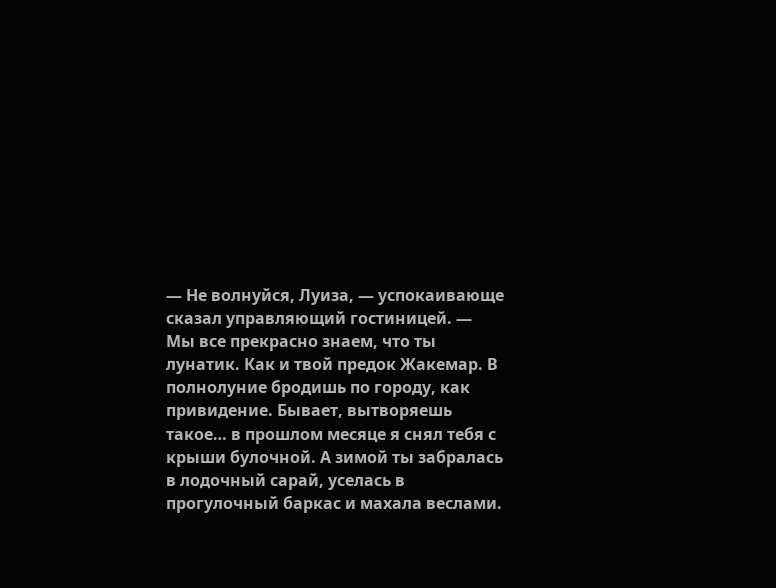— Не волнуйся, Луиза, — успокаивающе сказал управляющий гостиницей. — Мы все прекрасно знаем, что ты лунатик. Как и твой предок Жакемар. В полнолуние бродишь по городу, как привидение. Бывает, вытворяешь такое… в прошлом месяце я снял тебя с крыши булочной. А зимой ты забралась в лодочный сарай, уселась в прогулочный баркас и махала веслами.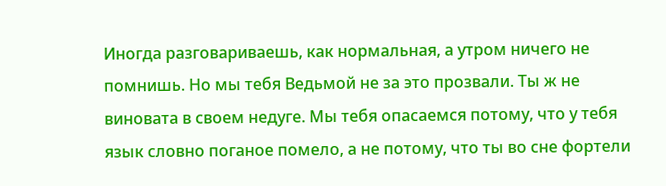Иногда разговариваешь, как нормальная, а утром ничего не помнишь. Но мы тебя Ведьмой не за это прозвали. Ты ж не виновата в своем недуге. Мы тебя опасаемся потому, что у тебя язык словно поганое помело, а не потому, что ты во сне фортели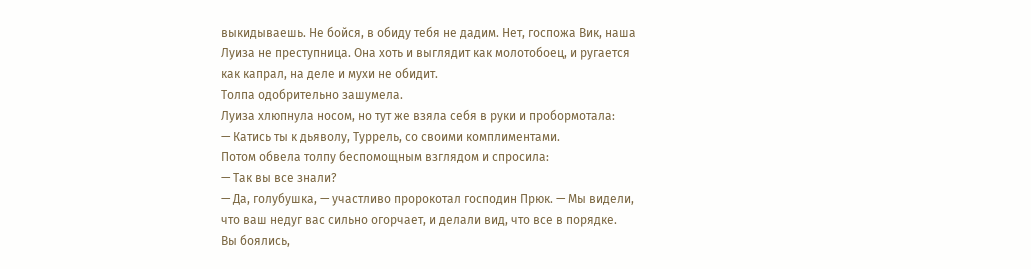выкидываешь. Не бойся, в обиду тебя не дадим. Нет, госпожа Вик, наша Луиза не преступница. Она хоть и выглядит как молотобоец, и ругается как капрал, на деле и мухи не обидит.
Толпа одобрительно зашумела.
Луиза хлюпнула носом, но тут же взяла себя в руки и пробормотала:
— Катись ты к дьяволу, Туррель, со своими комплиментами.
Потом обвела толпу беспомощным взглядом и спросила:
— Так вы все знали?
— Да, голубушка, — участливо пророкотал господин Прюк. — Мы видели, что ваш недуг вас сильно огорчает, и делали вид, что все в порядке.
Вы боялись,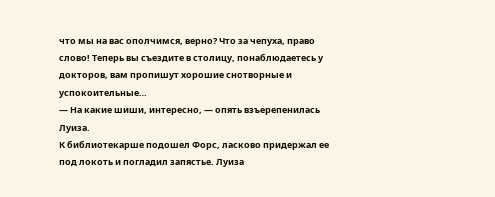что мы на вас ополчимся, верно? Что за чепуха, право слово! Теперь вы съездите в столицу, понаблюдаетесь у докторов, вам пропишут хорошие снотворные и успокоительные…
— На какие шиши, интересно, — опять взъерепенилась Луиза.
К библиотекарше подошел Форс, ласково придержал ее под локоть и погладил запястье. Луиза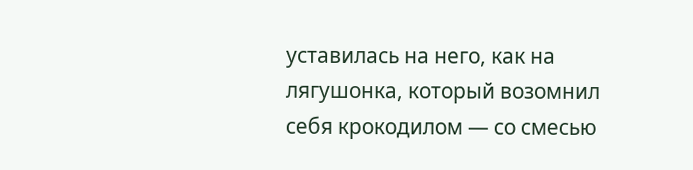уставилась на него, как на лягушонка, который возомнил себя крокодилом — со смесью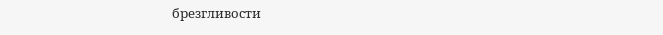брезгливости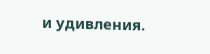и удивления.